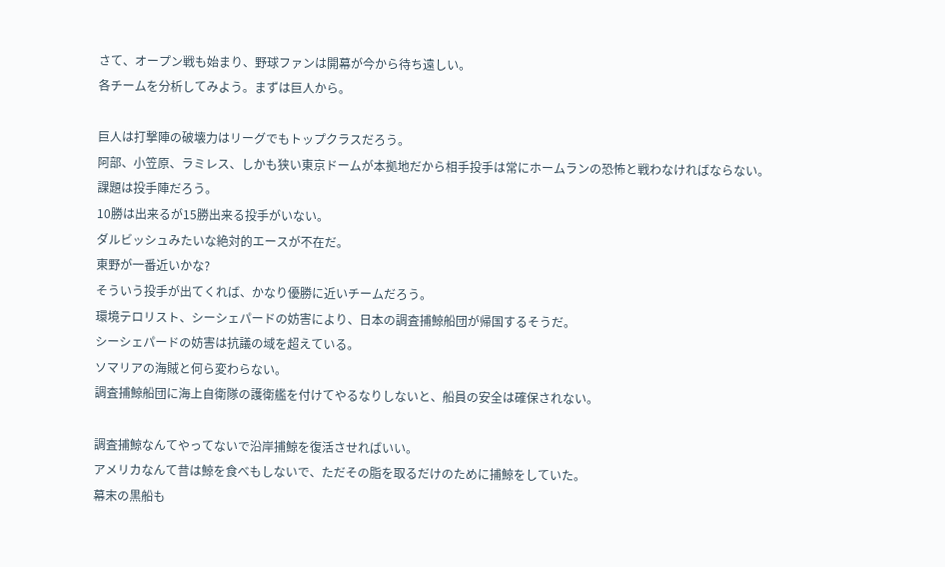さて、オープン戦も始まり、野球ファンは開幕が今から待ち遠しい。
各チームを分析してみよう。まずは巨人から。

巨人は打撃陣の破壊力はリーグでもトップクラスだろう。
阿部、小笠原、ラミレス、しかも狭い東京ドームが本拠地だから相手投手は常にホームランの恐怖と戦わなければならない。
課題は投手陣だろう。
10勝は出来るが15勝出来る投手がいない。
ダルビッシュみたいな絶対的エースが不在だ。
東野が一番近いかな?
そういう投手が出てくれば、かなり優勝に近いチームだろう。
環境テロリスト、シーシェパードの妨害により、日本の調査捕鯨船団が帰国するそうだ。
シーシェパードの妨害は抗議の域を超えている。
ソマリアの海賊と何ら変わらない。
調査捕鯨船団に海上自衛隊の護衛艦を付けてやるなりしないと、船員の安全は確保されない。

調査捕鯨なんてやってないで沿岸捕鯨を復活させればいい。
アメリカなんて昔は鯨を食べもしないで、ただその脂を取るだけのために捕鯨をしていた。
幕末の黒船も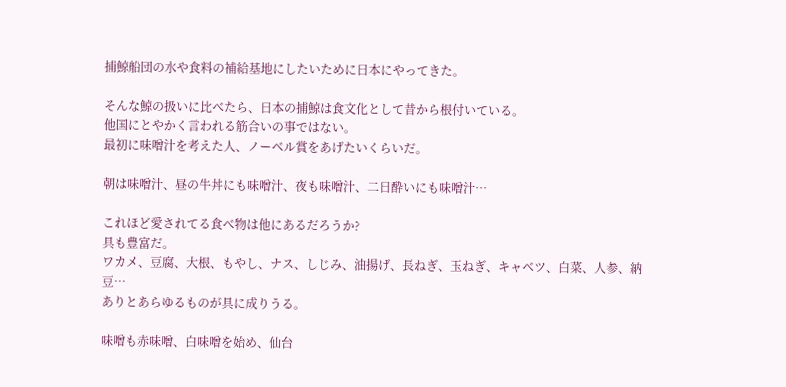捕鯨船団の水や食料の補給基地にしたいために日本にやってきた。

そんな鯨の扱いに比べたら、日本の捕鯨は食文化として昔から根付いている。
他国にとやかく言われる筋合いの事ではない。
最初に味噌汁を考えた人、ノーベル賞をあげたいくらいだ。

朝は味噌汁、昼の牛丼にも味噌汁、夜も味噌汁、二日酔いにも味噌汁…

これほど愛されてる食べ物は他にあるだろうか?
具も豊富だ。
ワカメ、豆腐、大根、もやし、ナス、しじみ、油揚げ、長ねぎ、玉ねぎ、キャベツ、白菜、人参、納豆…
ありとあらゆるものが具に成りうる。

味噌も赤味噌、白味噌を始め、仙台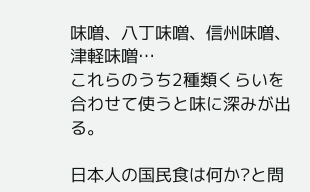味噌、八丁味噌、信州味噌、津軽味噌…
これらのうち2種類くらいを合わせて使うと味に深みが出る。

日本人の国民食は何か?と問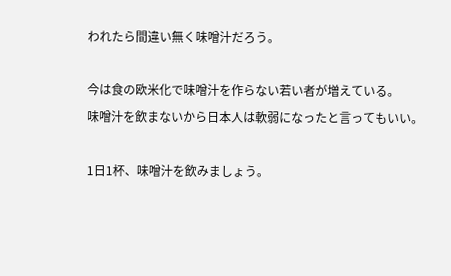われたら間違い無く味噌汁だろう。

今は食の欧米化で味噌汁を作らない若い者が増えている。
味噌汁を飲まないから日本人は軟弱になったと言ってもいい。

1日1杯、味噌汁を飲みましょう。